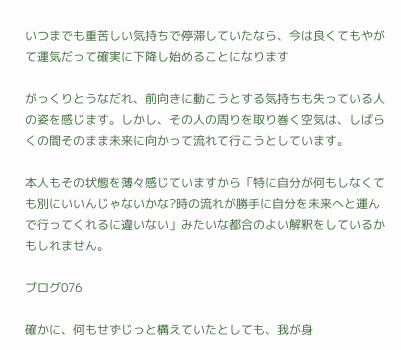いつまでも重苦しい気持ちで停滞していたなら、今は良くてもやがて運気だって確実に下降し始めることになります

がっくりとうなだれ、前向きに動こうとする気持ちも失っている人の姿を感じます。しかし、その人の周りを取り巻く空気は、しばらくの間そのまま未来に向かって流れて行こうとしています。

本人もその状態を薄々感じていますから「特に自分が何もしなくても別にいいんじゃないかな?時の流れが勝手に自分を未来へと運んで行ってくれるに違いない」みたいな都合のよい解釈をしているかもしれません。

ブログ076

確かに、何もせずじっと構えていたとしても、我が身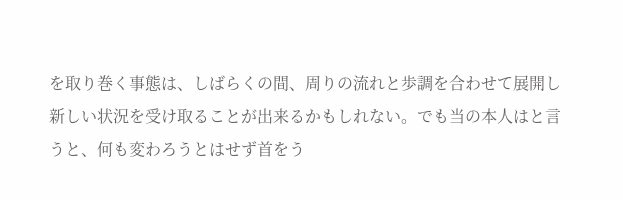を取り巻く事態は、しばらくの間、周りの流れと歩調を合わせて展開し新しい状況を受け取ることが出来るかもしれない。でも当の本人はと言うと、何も変わろうとはせず首をう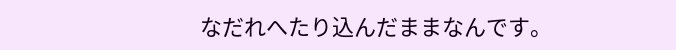なだれへたり込んだままなんです。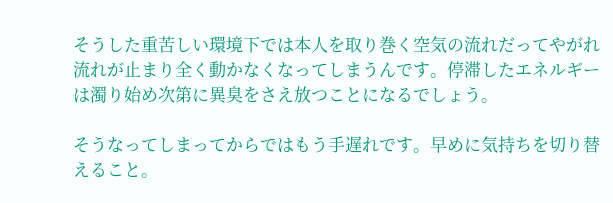そうした重苦しい環境下では本人を取り巻く空気の流れだってやがれ流れが止まり全く動かなくなってしまうんです。停滞したエネルギーは濁り始め次第に異臭をさえ放つことになるでしょう。

そうなってしまってからではもう手遅れです。早めに気持ちを切り替えること。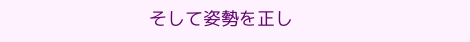そして姿勢を正し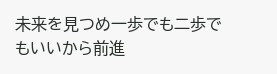未来を見つめ一歩でも二歩でもいいから前進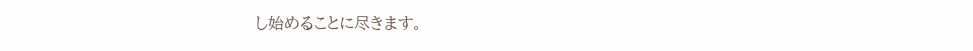し始めることに尽きます。